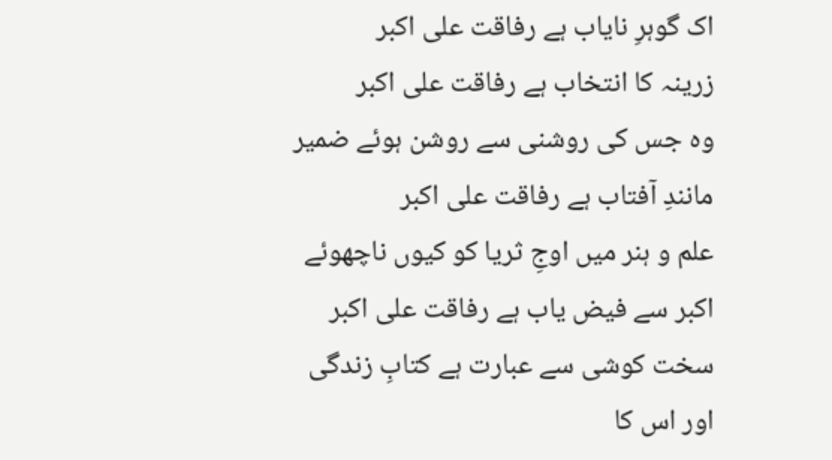اک گوہرِ نایاب ہے رفاقت علی اکبر
زرینہ کا انتخاب ہے رفاقت علی اکبر
وہ جس کی روشنی سے روشن ہوئے ضمیر
مانندِ آفتاب ہے رفاقت علی اکبر
علم و ہنر میں اوجِ ثریا کو کیوں ناچھوئے
اکبر سے فیض یاب ہے رفاقت علی اکبر
سخت کوشی سے عبارت ہے کتابِ زندگی
اور اس کا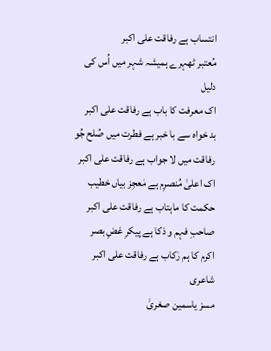انتساب ہے رفاقت علی اکبر
مُعتبر ٹھہرے ہمیشہ شہر میں اُس کی دلیل
اک معرفت کا باب ہے رفاقت علی اکبر
بد خواہ سے با خبر ہے فطرت میں صُلح جُو
رفاقت میں لا جواب ہے رفاقت علی اکبر
اک اعلیٰ مُنصرِم ہے مٰعجِز بیاں خطیب
حکمت کا ماہتاب ہے رفاقت علی اکبر
صاحبِ فہم و ذکا ہے پیکرِ غضِ بصر
اکرم کا ہم رٰکاب ہے رفاقت علی اکبر
شاعری
مسز یاسمین صغریٰ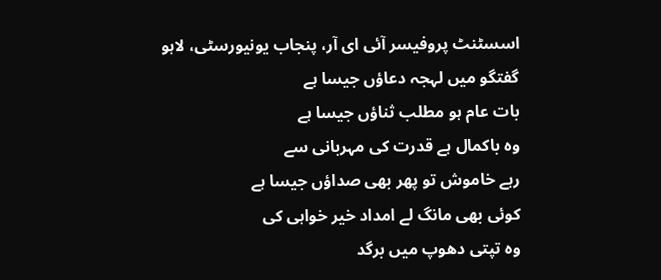اسسٹنٹ پروفیسر آئی ای آر، پنجاب یونیورسٹی، لاہو
گفتگو میں لہجہ دعاؤں جیسا ہے
بات عام ہو مطلب ثناؤں جیسا ہے
وہ باکمال ہے قدرت کی مہربانی سے
رہے خاموش تو پھر بھی صداؤں جیسا ہے
کوئی بھی مانگ لے امداد خیر خواہی کی
وہ تپتی دھوپ میں برگد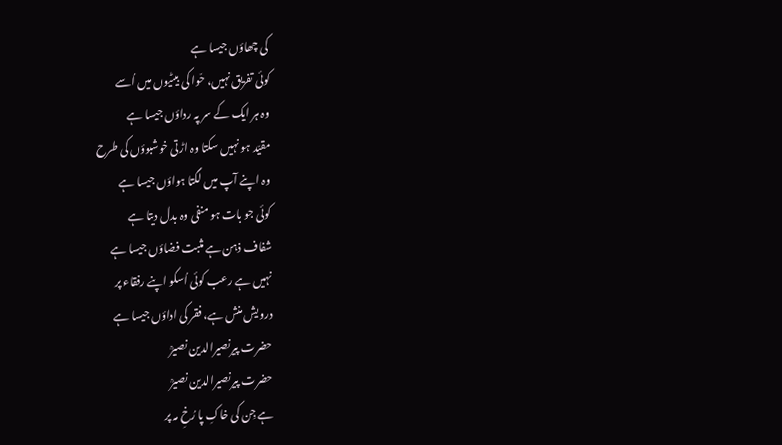کی چھاؤں جیسا ہے
کوئی تفریق نہیں، حّوا کی بیٹیوں میں اُسے
وہ ہر ایک کے سر پہ رداؤں جیسا ہے
مقیّد ہو نہیں سکتا وہ اڑتی خوشبوؤں کی طرح
وہ اپنے آپ میں لگتا ہواؤں جیسا ہے
کوئی جو بات ہو منفی وہ بدل دیتا ہے
شفاف ذہن ہے مثبت فضاؤں جیسا ہے
نہیں ہے رعب کوئی اُسکو اپنے رفقاء پر
درویش منش ہے، فقر کی اداؤں جیسا ہے
حضرت پیرنصیرالدین نصیرؒ
حضرت پیرنصیرالدین نصیرؒ
ہے جِن کی خاکِ پا رُخِ مہ پر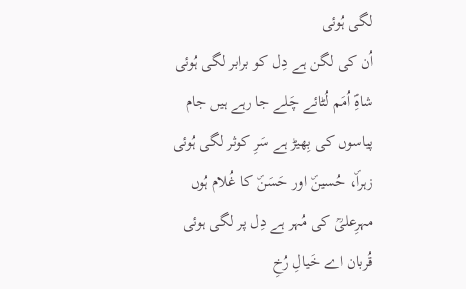لگی ہُوئی
اُن کی لگن ہے دِل کو برابر لگی ہُوئی
شاہِؐ اُمَم لُٹائے چَلے جا رہے ہیں جام
پیاسوں کی بِھیڑ ہے سَرِ کوثر لگی ہُوئی
زہراۜ، حُسینۜ اور حَسَنۜ کا غُلام ہُوں
مہرِعلیؒ کی مُہر ہے دِل پر لگی ہوئی
قُربان اے خَیالِ رُخِ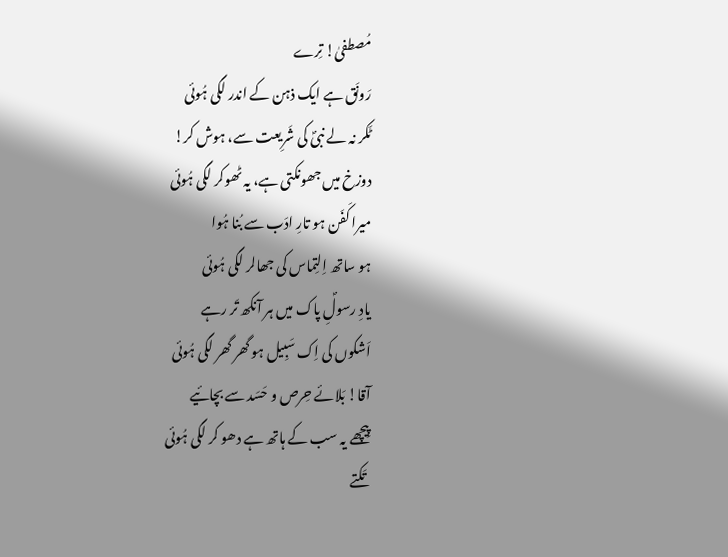مُصطفیٰ! تِرے
رَونَق ہے ایک ذہن کے اندر لگی ہُوئی
ٹَکر نہ لے نبیؐ کی شَرِیعت سے، ہوش کر!
دوزخ میں جھونکتی ہے، یہ ٹھوکر لگی ہُوئی
میرا کَفَن ہو تارِ ادَب سے بُنا ہُوا
ہو ساتھ اِلتِماس کی جھالر لگی ہُوئی
یادِ رسولِؐ پاک میں ہر آنکھ تَر رہے
اَشکوں کی اِک سَبِیل ہو گھر گھر لگی ہُوئی
آقا! بَلائے حِرص و حَسَد سے بچائیے
پِیچھے یہ سب کے ہاتھ ہے دھو کر لگی ہُوئی
تَکتے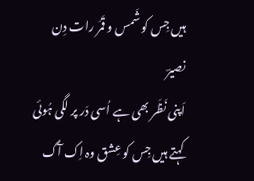ہیں جِس کو شَمس و قَمَر رات دِن نصیرؔ
اَپنی نَظَر بھی ہے اُسی دَر پر لگی ہُوئی
کہتے ہیں جِس کو عِشق وہ اِک آگ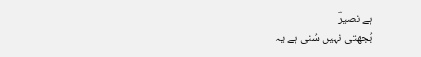ہے نصیرؔ
بُجھتی نہیں سُنی ہے یہ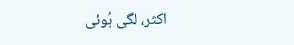اکثر، لگی ہُوئی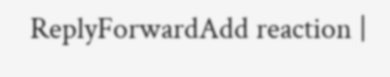ReplyForwardAdd reaction |